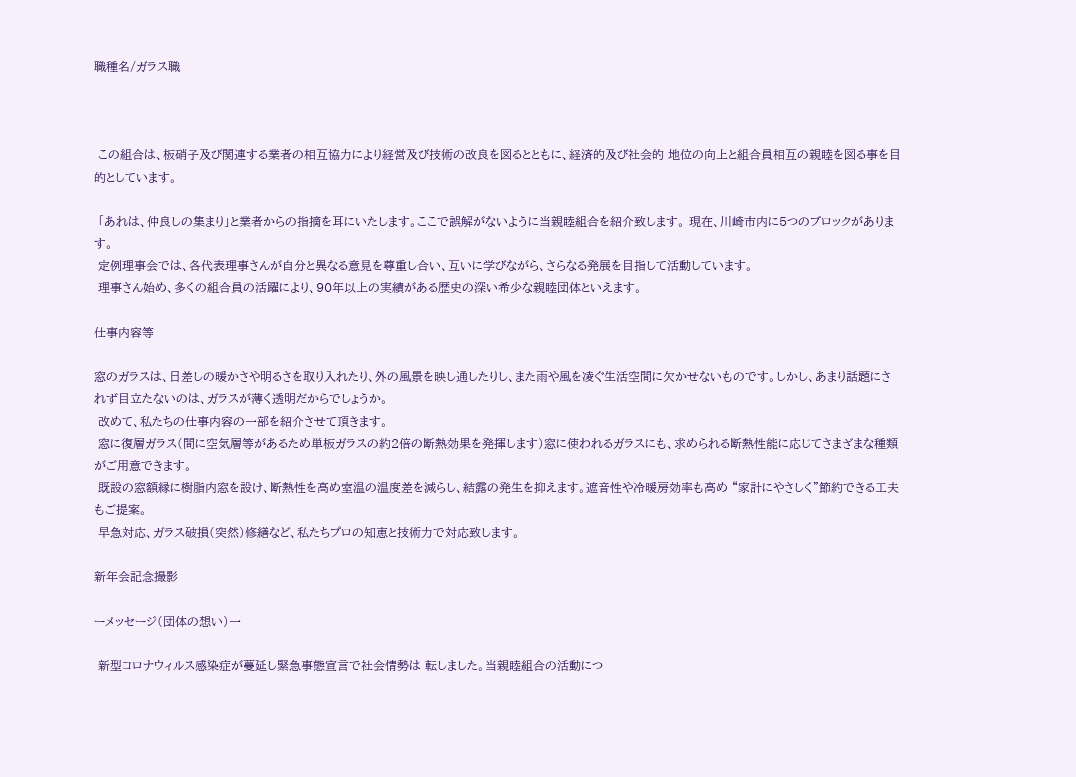職種名/ガラス職



 この組合は、板硝子及び関連する業者の相互協力により経営及び技術の改良を図るとともに、経済的及び社会的 地位の向上と組合員相互の親睦を図る事を目的としています。

 「あれは、仲良しの集まり」と業者からの指摘を耳にいたします。ここで誤解がないように当親睦組合を紹介致します。 現在、川崎市内に5つのブロックがあります。
 定例理事会では、各代表理事さんが自分と異なる意見を尊重し合い、互いに学びながら、さらなる発展を目指して活動しています。
 理事さん始め、多くの組合員の活躍により、90年以上の実績がある歴史の深い希少な親睦団体といえます。

仕事内容等

窓のガラスは、日差しの暖かさや明るさを取り入れたり、外の風景を映し通したりし、また雨や風を凌ぐ生活空間に欠かせないものです。しかし、あまり話題にされず目立たないのは、ガラスが薄く透明だからでしょうか。
 改めて、私たちの仕事内容の一部を紹介させて頂きます。
 窓に復層ガラス(間に空気層等があるため単板ガラスの約2倍の断熱効果を発揮します)窓に使われるガラスにも、求められる断熱性能に応じてさまざまな種類がご用意できます。
 既設の窓額縁に樹脂内窓を設け、断熱性を高め室温の温度差を減らし、結露の発生を抑えます。遮音性や冷暖房効率も高め “家計にやさしく”節約できる工夫もご提案。
 早急対応、ガラス破損(突然)修繕など、私たちプロの知恵と技術力で対応致します。

新年会記念撮影

ーメッセージ(団体の想い)一

 新型コロナウィルス感染症が蔓延し緊急事態宣言で社会情勢は 転しました。当親睦組合の活動につ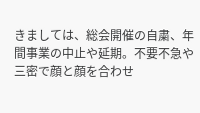きましては、総会開催の自粛、年間事業の中止や延期。不要不急や三密で顔と顔を合わせ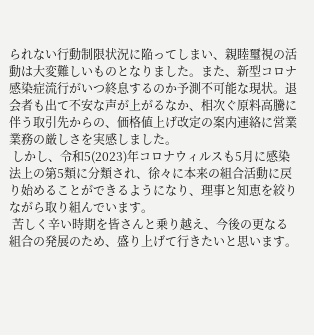られない行動制限状況に陥ってしまい、親睦璽視の活動は大変難しいものとなりました。また、新型コロナ感染症流行がいつ終息するのか予測不可能な現状。退会者も出て不安な声が上がるなか、相次ぐ原料高騰に伴う取引先からの、価格値上げ改定の案内連絡に営業業務の厳しさを実感しました。
 しかし、令和5(2023)年コロナウィルスも5月に感染法上の第5類に分類され、徐々に本来の組合活動に戻り始めることができるようになり、理事と知恵を絞りながら取り組んでいます。
 苦しく辛い時期を皆さんと乗り越え、今後の更なる組合の発展のため、盛り上げて行きたいと思います。